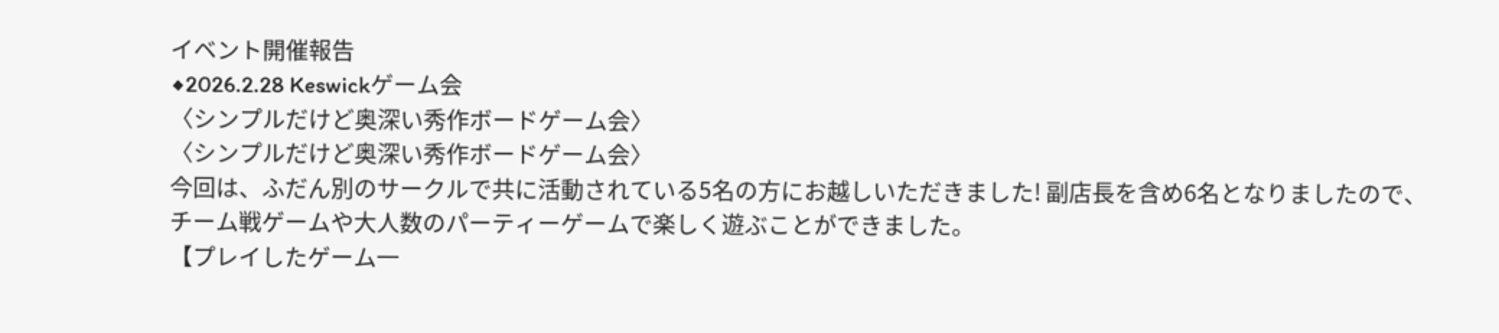イベント開催報告
◆2026.2.28 Keswickゲーム会
〈シンプルだけど奥深い秀作ボードゲーム会〉
〈シンプルだけど奥深い秀作ボードゲーム会〉
今回は、ふだん別のサークルで共に活動されている5名の方にお越しいただきました! 副店長を含め6名となりましたので、チーム戦ゲームや大人数のパーティーゲームで楽しく遊ぶことができました。
【プレイしたゲーム一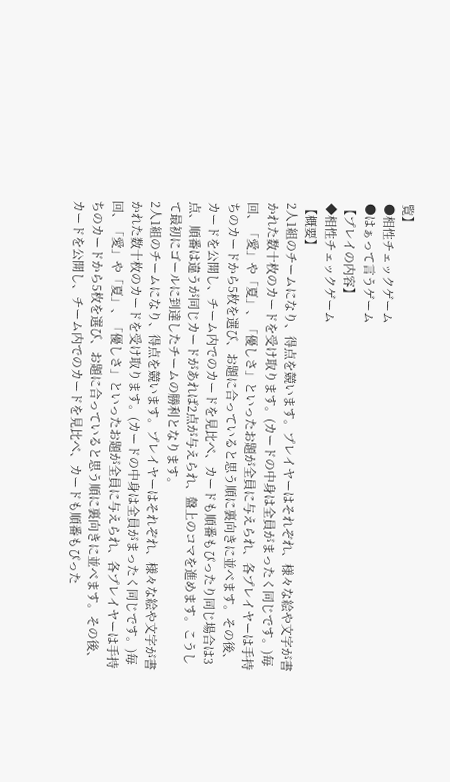覧】
●相性チェックゲーム
●はぁって言うゲーム
【プレイの内容】
◆相性チェックゲーム
【概要】
2人1組のチームになり、得点を競います。プレイヤーはそれぞれ、様々な絵や文字が書かれた数十枚のカードを受け取ります。(カードの中身は全員がまったく同じです。)毎回、「愛」や「夏」、「優しさ」といったお題が全員に与えられ、各プレイヤーは手持ちのカードから5枚を選び、お題に合っていると思う順に裏向きに並べます。その後、カードを公開し、チーム内でのカードを見比べ、カードも順番もぴったり同じ場合は3点、順番は違うが同じカードがあれば2点が与えられ、盤上のコマを進めます。こうして最初にゴールに到達したチームの勝利となります。
2人1組のチームになり、得点を競います。プレイヤーはそれぞれ、様々な絵や文字が書かれた数十枚のカードを受け取ります。(カードの中身は全員がまったく同じです。)毎回、「愛」や「夏」、「優しさ」といったお題が全員に与えられ、各プレイヤーは手持ちのカードから5枚を選び、お題に合っていると思う順に裏向きに並べます。その後、カードを公開し、チーム内でのカードを見比べ、カードも順番もぴった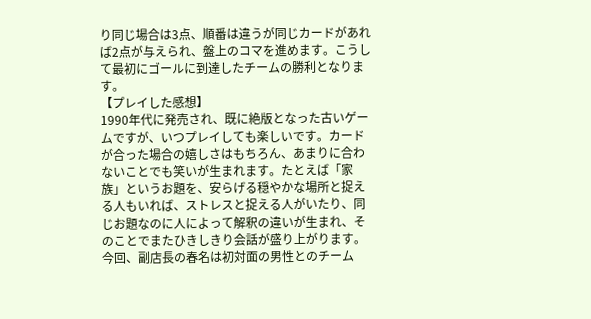り同じ場合は3点、順番は違うが同じカードがあれば2点が与えられ、盤上のコマを進めます。こうして最初にゴールに到達したチームの勝利となります。
【プレイした感想】
1990年代に発売され、既に絶版となった古いゲームですが、いつプレイしても楽しいです。カードが合った場合の嬉しさはもちろん、あまりに合わないことでも笑いが生まれます。たとえば「家族」というお題を、安らげる穏やかな場所と捉える人もいれば、ストレスと捉える人がいたり、同じお題なのに人によって解釈の違いが生まれ、そのことでまたひきしきり会話が盛り上がります。今回、副店長の春名は初対面の男性とのチーム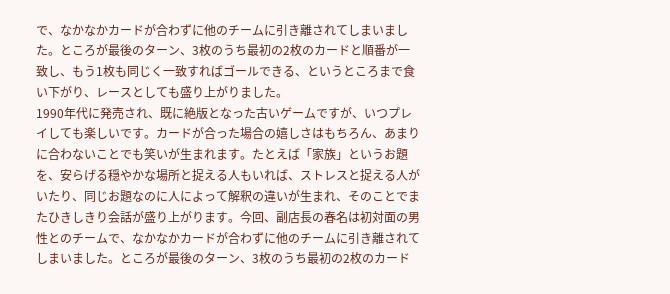で、なかなかカードが合わずに他のチームに引き離されてしまいました。ところが最後のターン、3枚のうち最初の2枚のカードと順番が一致し、もう1枚も同じく一致すればゴールできる、というところまで食い下がり、レースとしても盛り上がりました。
1990年代に発売され、既に絶版となった古いゲームですが、いつプレイしても楽しいです。カードが合った場合の嬉しさはもちろん、あまりに合わないことでも笑いが生まれます。たとえば「家族」というお題を、安らげる穏やかな場所と捉える人もいれば、ストレスと捉える人がいたり、同じお題なのに人によって解釈の違いが生まれ、そのことでまたひきしきり会話が盛り上がります。今回、副店長の春名は初対面の男性とのチームで、なかなかカードが合わずに他のチームに引き離されてしまいました。ところが最後のターン、3枚のうち最初の2枚のカード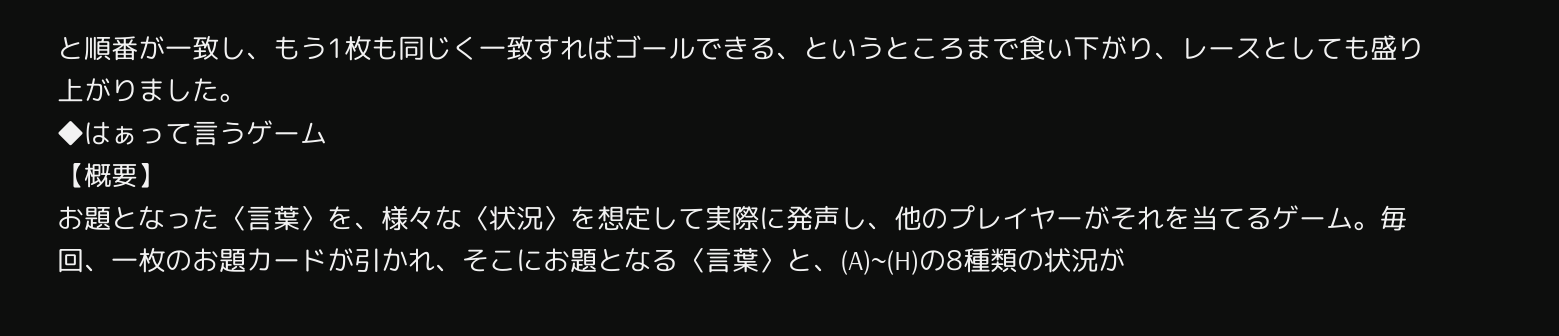と順番が一致し、もう1枚も同じく一致すればゴールできる、というところまで食い下がり、レースとしても盛り上がりました。
◆はぁって言うゲーム
【概要】
お題となった〈言葉〉を、様々な〈状況〉を想定して実際に発声し、他のプレイヤーがそれを当てるゲーム。毎回、一枚のお題カードが引かれ、そこにお題となる〈言葉〉と、(A)~(H)の8種類の状況が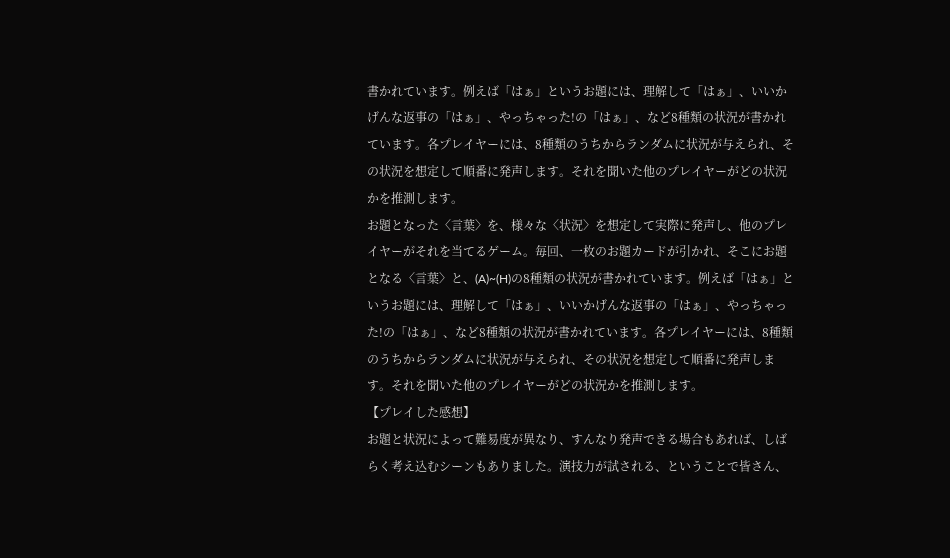書かれています。例えば「はぁ」というお題には、理解して「はぁ」、いいかげんな返事の「はぁ」、やっちゃった!の「はぁ」、など8種類の状況が書かれています。各プレイヤーには、8種類のうちからランダムに状況が与えられ、その状況を想定して順番に発声します。それを聞いた他のプレイヤーがどの状況かを推測します。
お題となった〈言葉〉を、様々な〈状況〉を想定して実際に発声し、他のプレイヤーがそれを当てるゲーム。毎回、一枚のお題カードが引かれ、そこにお題となる〈言葉〉と、(A)~(H)の8種類の状況が書かれています。例えば「はぁ」というお題には、理解して「はぁ」、いいかげんな返事の「はぁ」、やっちゃった!の「はぁ」、など8種類の状況が書かれています。各プレイヤーには、8種類のうちからランダムに状況が与えられ、その状況を想定して順番に発声します。それを聞いた他のプレイヤーがどの状況かを推測します。
【プレイした感想】
お題と状況によって難易度が異なり、すんなり発声できる場合もあれば、しばらく考え込むシーンもありました。演技力が試される、ということで皆さん、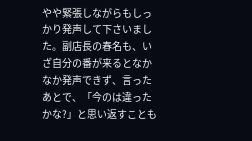やや緊張しながらもしっかり発声して下さいました。副店長の春名も、いざ自分の番が来るとなかなか発声できず、言ったあとで、「今のは違ったかな?」と思い返すことも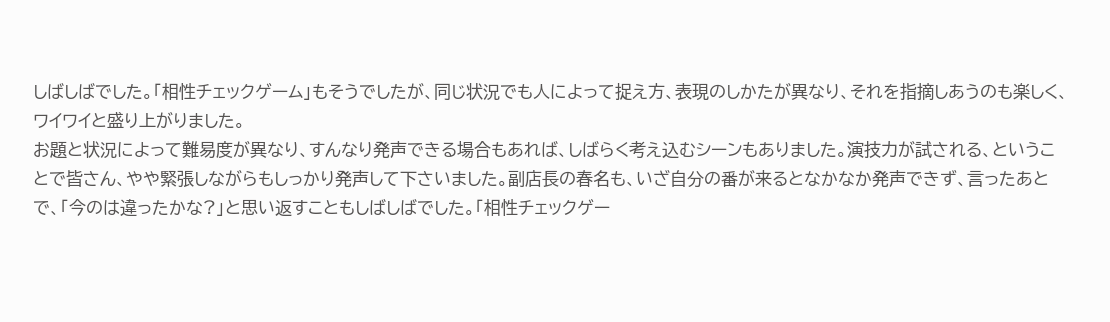しばしばでした。「相性チェックゲーム」もそうでしたが、同じ状況でも人によって捉え方、表現のしかたが異なり、それを指摘しあうのも楽しく、ワイワイと盛り上がりました。
お題と状況によって難易度が異なり、すんなり発声できる場合もあれば、しばらく考え込むシーンもありました。演技力が試される、ということで皆さん、やや緊張しながらもしっかり発声して下さいました。副店長の春名も、いざ自分の番が来るとなかなか発声できず、言ったあとで、「今のは違ったかな?」と思い返すこともしばしばでした。「相性チェックゲー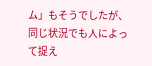ム」もそうでしたが、同じ状況でも人によって捉え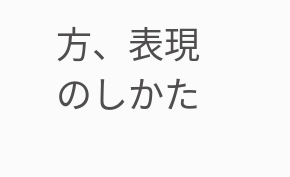方、表現のしかた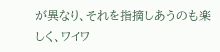が異なり、それを指摘しあうのも楽しく、ワイワ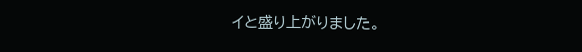イと盛り上がりました。